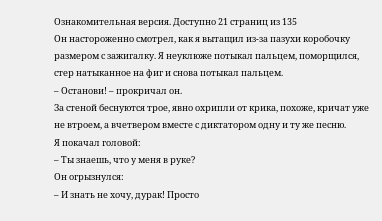Ознакомительная версия. Доступно 21 страниц из 135
Он настороженно смотрел, как я вытащил из-за пазухи коробочку размером с зажигалку. Я неуклюже потыкал пальцем, поморщился, стер натыканное на фиг и снова потыкал пальцем.
– Останови! – прокричал он.
За стеной беснуются трое, явно охрипли от крика, похоже, кричат уже не втроем, а вчетвером вместе с диктатором одну и ту же песню.
Я покачал головой:
– Ты знаешь, что у меня в руке?
Он огрызнулся:
– И знать не хочу, дурак! Просто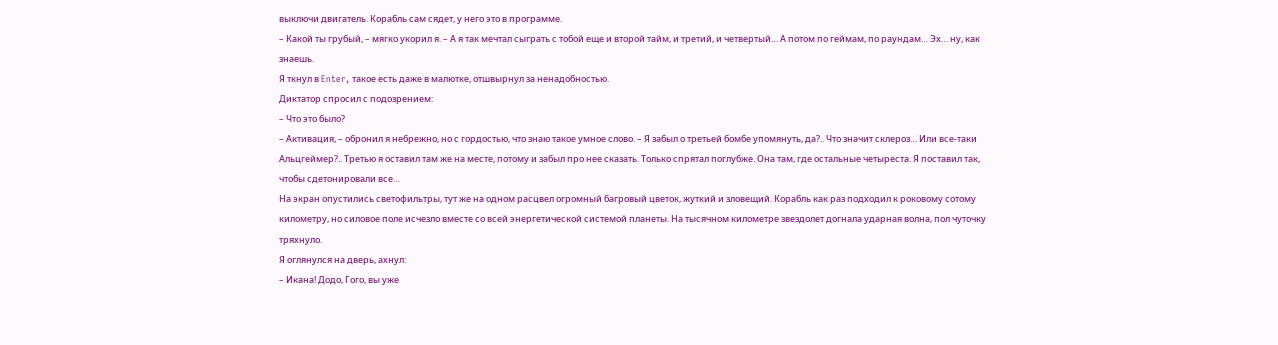выключи двигатель. Корабль сам сядет, у него это в программе.
– Какой ты грубый, – мягко укорил я. – А я так мечтал сыграть с тобой еще и второй тайм, и третий, и четвертый… А потом по геймам, по раундам… Эх… ну, как знаешь.
Я ткнул в Enter, такое есть даже в малютке, отшвырнул за ненадобностью.
Диктатор спросил с подозрением:
– Что это было?
– Активация, – обронил я небрежно, но с гордостью, что знаю такое умное слово. – Я забыл о третьей бомбе упомянуть, да?.. Что значит склероз… Или все-таки Альцгеймер?.. Третью я оставил там же на месте, потому и забыл про нее сказать. Только спрятал поглубже. Она там, где остальные четыреста. Я поставил так, чтобы сдетонировали все…
На экран опустились светофильтры, тут же на одном расцвел огромный багровый цветок, жуткий и зловещий. Корабль как раз подходил к роковому сотому километру, но силовое поле исчезло вместе со всей энергетической системой планеты. На тысячном километре звездолет догнала ударная волна, пол чуточку тряхнуло.
Я оглянулся на дверь, ахнул:
– Икана! Додо, Гого, вы уже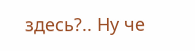здесь?.. Ну че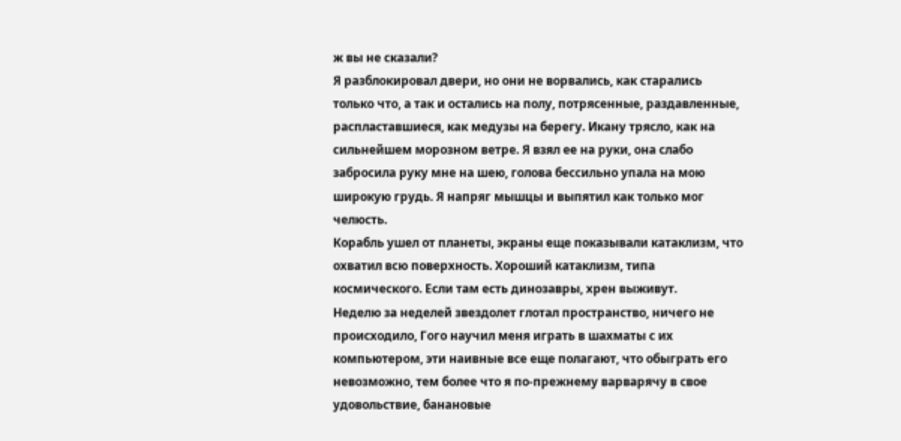ж вы не сказали?
Я разблокировал двери, но они не ворвались, как старались только что, а так и остались на полу, потрясенные, раздавленные, распластавшиеся, как медузы на берегу. Икану трясло, как на сильнейшем морозном ветре. Я взял ее на руки, она слабо забросила руку мне на шею, голова бессильно упала на мою широкую грудь. Я напряг мышцы и выпятил как только мог челюсть.
Корабль ушел от планеты, экраны еще показывали катаклизм, что охватил всю поверхность. Хороший катаклизм, типа космического. Если там есть динозавры, хрен выживут.
Неделю за неделей звездолет глотал пространство, ничего не происходило, Гого научил меня играть в шахматы с их компьютером, эти наивные все еще полагают, что обыграть его невозможно, тем более что я по-прежнему варварячу в свое удовольствие, банановые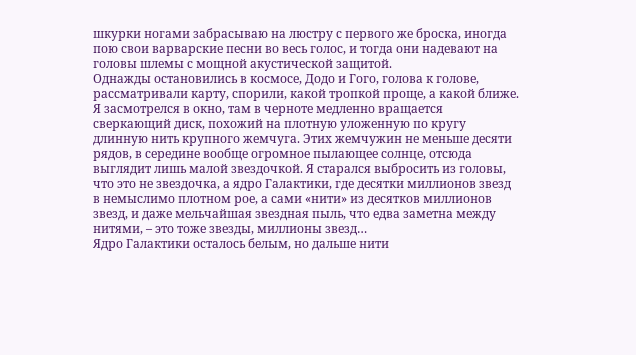шкурки ногами забрасываю на люстру с первого же броска, иногда пою свои варварские песни во весь голос, и тогда они надевают на головы шлемы с мощной акустической защитой.
Однажды остановились в космосе, Додо и Гого, голова к голове, рассматривали карту, спорили, какой тропкой проще, а какой ближе. Я засмотрелся в окно, там в черноте медленно вращается сверкающий диск, похожий на плотную уложенную по кругу длинную нить крупного жемчуга. Этих жемчужин не меньше десяти рядов, в середине вообще огромное пылающее солнце, отсюда выглядит лишь малой звездочкой. Я старался выбросить из головы, что это не звездочка, а ядро Галактики, где десятки миллионов звезд в немыслимо плотном рое, а сами «нити» из десятков миллионов звезд, и даже мельчайшая звездная пыль, что едва заметна между нитями, – это тоже звезды, миллионы звезд…
Ядро Галактики осталось белым, но дальше нити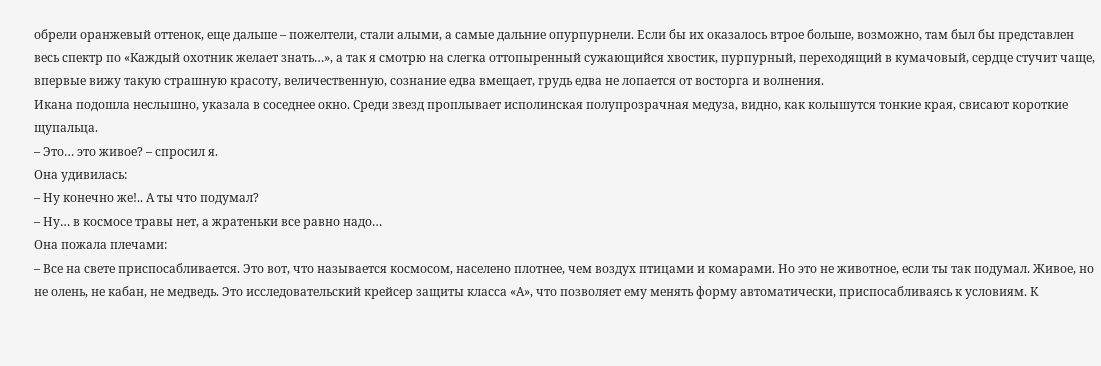обрели оранжевый оттенок, еще дальше – пожелтели, стали алыми, а самые дальние опурпурнели. Если бы их оказалось втрое больше, возможно, там был бы представлен весь спектр по «Каждый охотник желает знать…», а так я смотрю на слегка оттопыренный сужающийся хвостик, пурпурный, переходящий в кумачовый, сердце стучит чаще, впервые вижу такую страшную красоту, величественную, сознание едва вмещает, грудь едва не лопается от восторга и волнения.
Икана подошла неслышно, указала в соседнее окно. Среди звезд проплывает исполинская полупрозрачная медуза, видно, как колышутся тонкие края, свисают короткие щупальца.
– Это… это живое? – спросил я.
Она удивилась:
– Ну конечно же!.. А ты что подумал?
– Ну… в космосе травы нет, а жратеньки все равно надо…
Она пожала плечами:
– Все на свете приспосабливается. Это вот, что называется космосом, населено плотнее, чем воздух птицами и комарами. Но это не животное, если ты так подумал. Живое, но не олень, не кабан, не медведь. Это исследовательский крейсер защиты класса «А», что позволяет ему менять форму автоматически, приспосабливаясь к условиям. К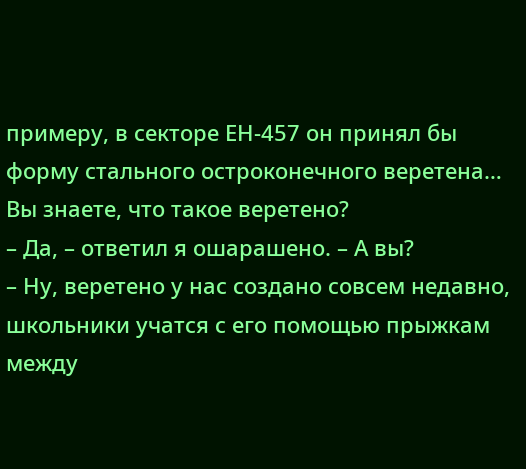примеру, в секторе ЕН-457 он принял бы форму стального остроконечного веретена… Вы знаете, что такое веретено?
– Да, – ответил я ошарашено. – А вы?
– Ну, веретено у нас создано совсем недавно, школьники учатся с его помощью прыжкам между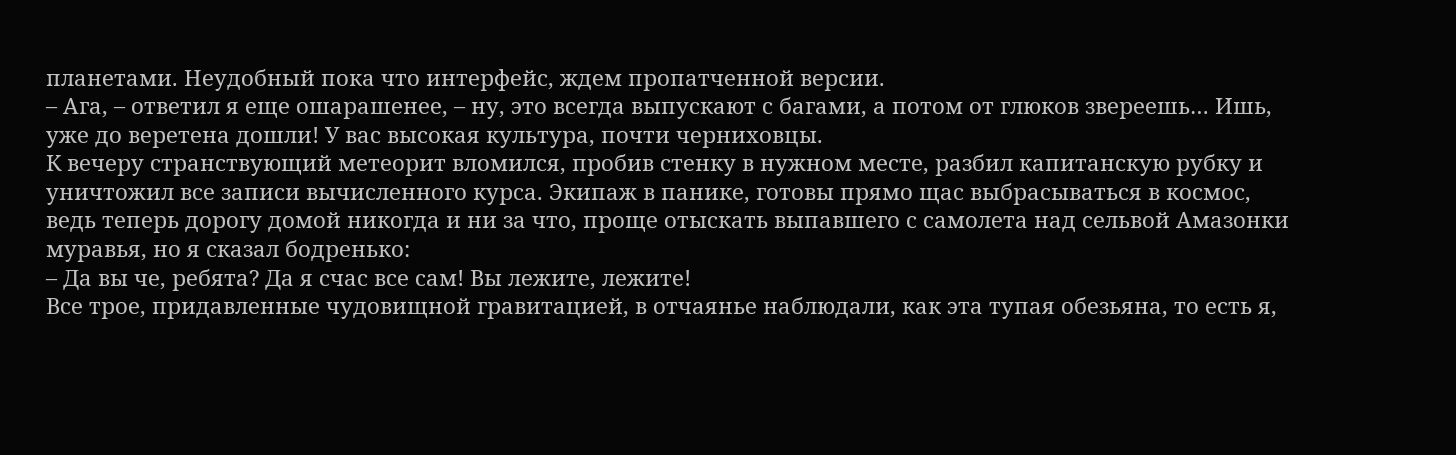планетами. Неудобный пока что интерфейс, ждем пропатченной версии.
– Ага, – ответил я еще ошарашенее, – ну, это всегда выпускают с багами, а потом от глюков звереешь… Ишь, уже до веретена дошли! У вас высокая культура, почти черниховцы.
К вечеру странствующий метеорит вломился, пробив стенку в нужном месте, разбил капитанскую рубку и уничтожил все записи вычисленного курса. Экипаж в панике, готовы прямо щас выбрасываться в космос, ведь теперь дорогу домой никогда и ни за что, проще отыскать выпавшего с самолета над сельвой Амазонки муравья, но я сказал бодренько:
– Да вы че, ребята? Да я счас все сам! Вы лежите, лежите!
Все трое, придавленные чудовищной гравитацией, в отчаянье наблюдали, как эта тупая обезьяна, то есть я,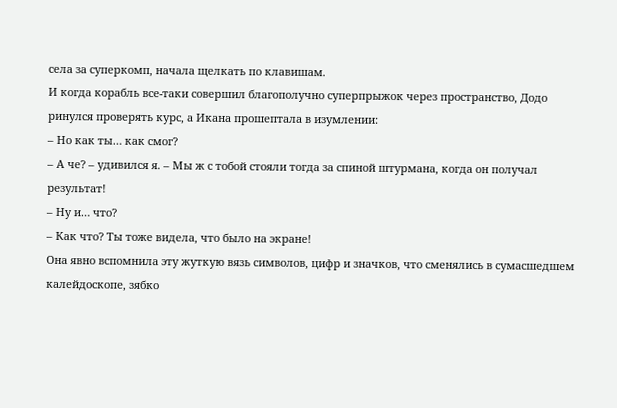села за суперкомп, начала щелкать по клавишам.
И когда корабль все-таки совершил благополучно суперпрыжок через пространство, Додо ринулся проверять курс, а Икана прошептала в изумлении:
– Но как ты… как смог?
– А че? – удивился я. – Мы ж с тобой стояли тогда за спиной штурмана, когда он получал результат!
– Ну и… что?
– Как что? Ты тоже видела, что было на экране!
Она явно вспомнила эту жуткую вязь символов, цифр и значков, что сменялись в сумасшедшем калейдоскопе, зябко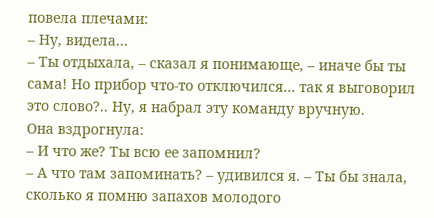повела плечами:
– Ну, видела…
– Ты отдыхала, – сказал я понимающе, – иначе бы ты сама! Но прибор что-то отключился… так я выговорил это слово?.. Ну, я набрал эту команду вручную.
Она вздрогнула:
– И что же? Ты всю ее запомнил?
– А что там запоминать? – удивился я. – Ты бы знала, сколько я помню запахов молодого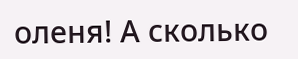оленя! А сколько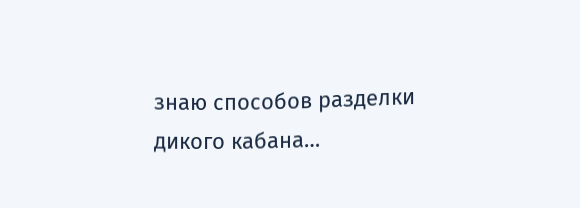знаю способов разделки дикого кабана…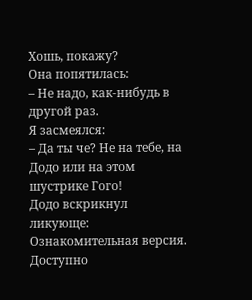Хошь, покажу?
Она попятилась:
– Не надо, как-нибудь в другой раз.
Я засмеялся:
– Да ты че? Не на тебе, на Додо или на этом шустрике Гого!
Додо вскрикнул ликующе:
Ознакомительная версия. Доступно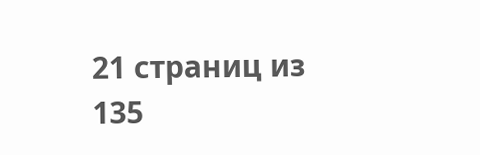21 страниц из 135